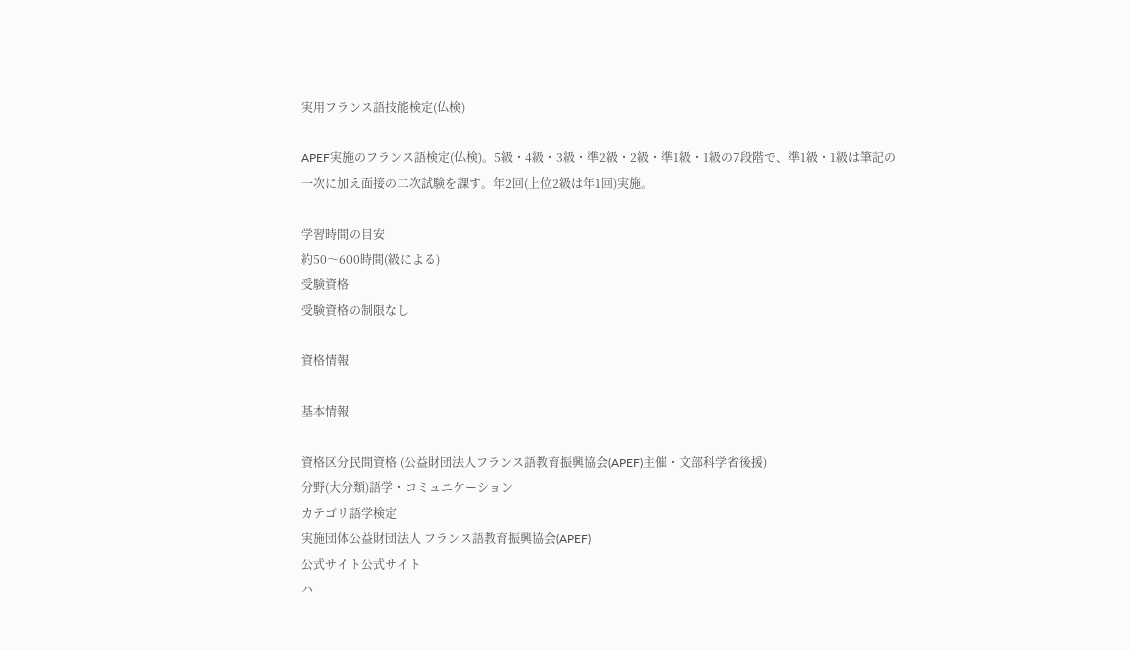実用フランス語技能検定(仏検)

APEF実施のフランス語検定(仏検)。5級・4級・3級・準2級・2級・準1級・1級の7段階で、準1級・1級は筆記の一次に加え面接の二次試験を課す。年2回(上位2級は年1回)実施。

学習時間の目安
約50〜600時間(級による)
受験資格
受験資格の制限なし

資格情報

基本情報

資格区分民間資格 (公益財団法人フランス語教育振興協会(APEF)主催・文部科学省後援)
分野(大分類)語学・コミュニケーション
カテゴリ語学検定
実施団体公益財団法人 フランス語教育振興協会(APEF)
公式サイト公式サイト
ハ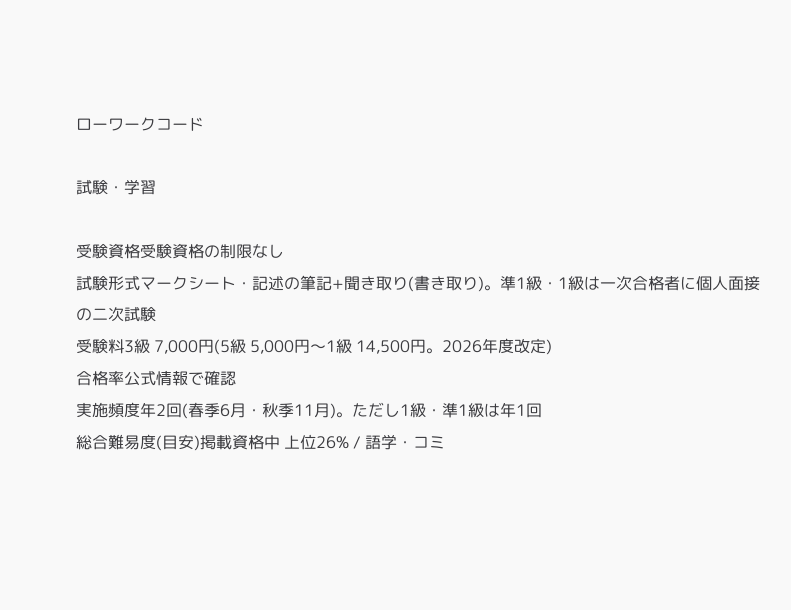ローワークコード

試験・学習

受験資格受験資格の制限なし
試験形式マークシート・記述の筆記+聞き取り(書き取り)。準1級・1級は一次合格者に個人面接の二次試験
受験料3級 7,000円(5級 5,000円〜1級 14,500円。2026年度改定)
合格率公式情報で確認
実施頻度年2回(春季6月・秋季11月)。ただし1級・準1級は年1回
総合難易度(目安)掲載資格中 上位26% / 語学・コミ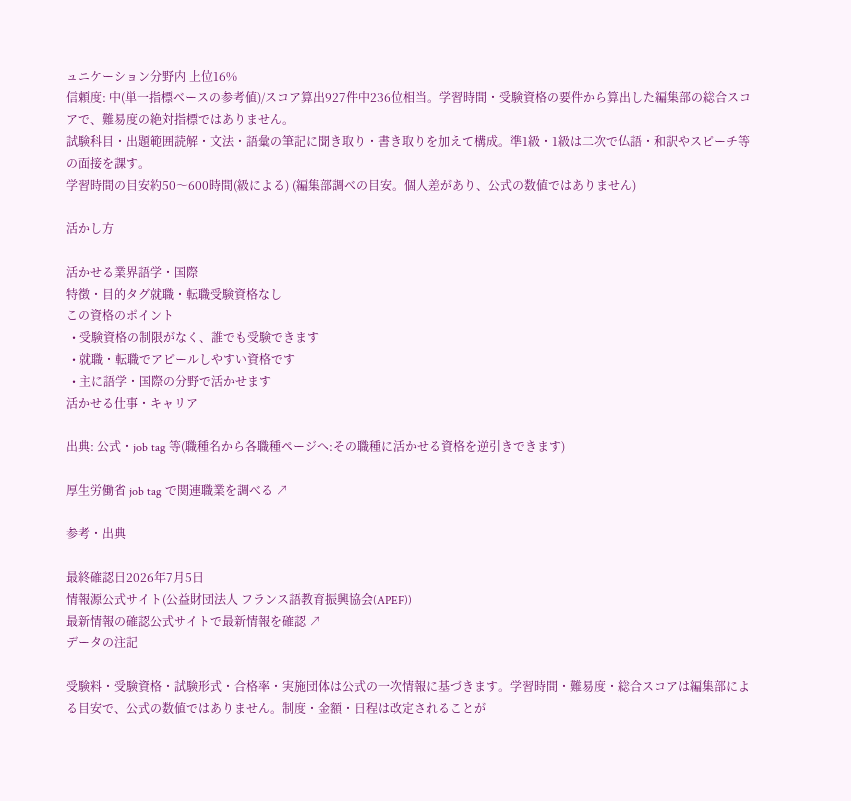ュニケーション分野内 上位16%
信頼度: 中(単一指標ベースの参考値)/スコア算出927件中236位相当。学習時間・受験資格の要件から算出した編集部の総合スコアで、難易度の絶対指標ではありません。
試験科目・出題範囲読解・文法・語彙の筆記に聞き取り・書き取りを加えて構成。準1級・1級は二次で仏語・和訳やスピーチ等の面接を課す。
学習時間の目安約50〜600時間(級による) (編集部調べの目安。個人差があり、公式の数値ではありません)

活かし方

活かせる業界語学・国際
特徴・目的タグ就職・転職受験資格なし
この資格のポイント
  • 受験資格の制限がなく、誰でも受験できます
  • 就職・転職でアピールしやすい資格です
  • 主に語学・国際の分野で活かせます
活かせる仕事・キャリア

出典: 公式・job tag 等(職種名から各職種ページへ:その職種に活かせる資格を逆引きできます)

厚生労働省 job tag で関連職業を調べる ↗

参考・出典

最終確認日2026年7月5日
情報源公式サイト(公益財団法人 フランス語教育振興協会(APEF))
最新情報の確認公式サイトで最新情報を確認 ↗
データの注記

受験料・受験資格・試験形式・合格率・実施団体は公式の一次情報に基づきます。学習時間・難易度・総合スコアは編集部による目安で、公式の数値ではありません。制度・金額・日程は改定されることが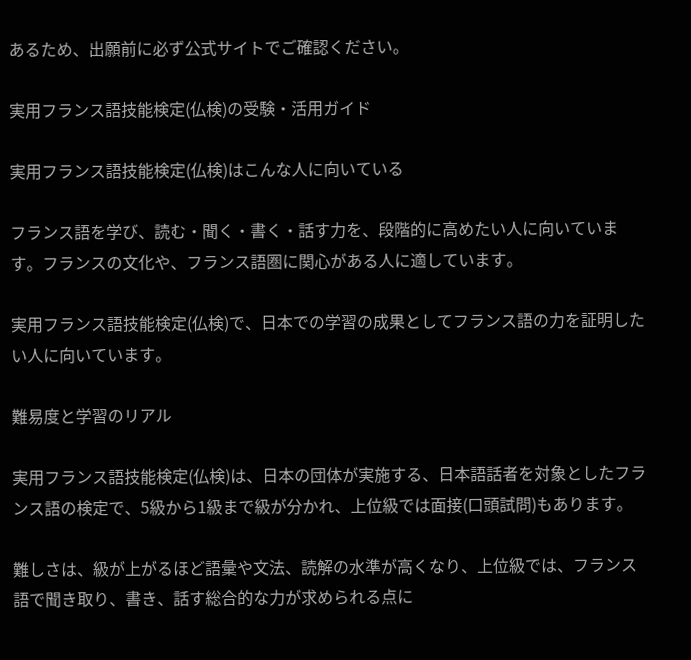あるため、出願前に必ず公式サイトでご確認ください。

実用フランス語技能検定(仏検)の受験・活用ガイド

実用フランス語技能検定(仏検)はこんな人に向いている

フランス語を学び、読む・聞く・書く・話す力を、段階的に高めたい人に向いています。フランスの文化や、フランス語圏に関心がある人に適しています。

実用フランス語技能検定(仏検)で、日本での学習の成果としてフランス語の力を証明したい人に向いています。

難易度と学習のリアル

実用フランス語技能検定(仏検)は、日本の団体が実施する、日本語話者を対象としたフランス語の検定で、5級から1級まで級が分かれ、上位級では面接(口頭試問)もあります。

難しさは、級が上がるほど語彙や文法、読解の水準が高くなり、上位級では、フランス語で聞き取り、書き、話す総合的な力が求められる点に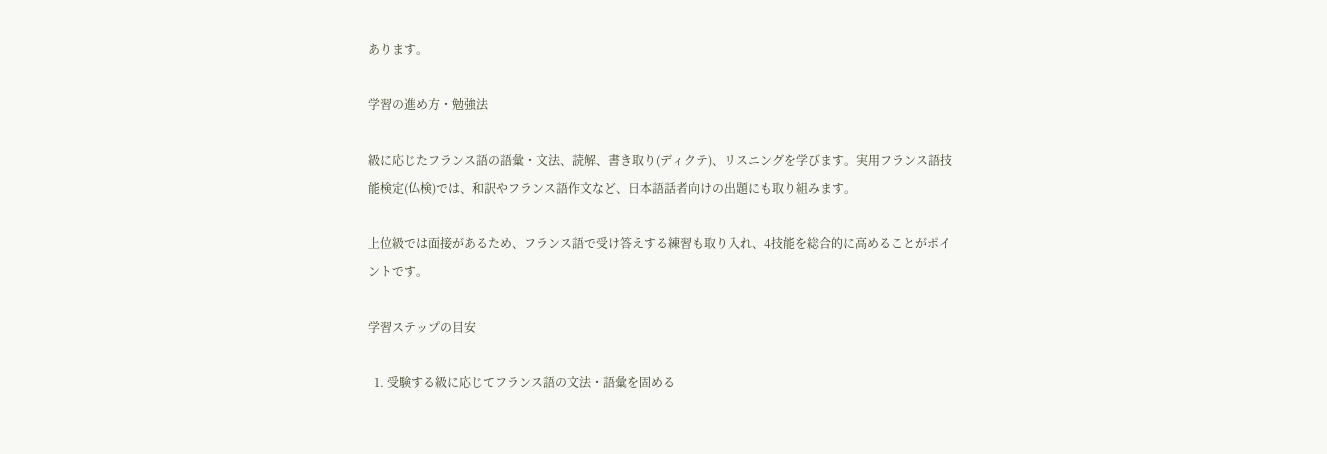あります。

学習の進め方・勉強法

級に応じたフランス語の語彙・文法、読解、書き取り(ディクテ)、リスニングを学びます。実用フランス語技能検定(仏検)では、和訳やフランス語作文など、日本語話者向けの出題にも取り組みます。

上位級では面接があるため、フランス語で受け答えする練習も取り入れ、4技能を総合的に高めることがポイントです。

学習ステップの目安

  1. 受験する級に応じてフランス語の文法・語彙を固める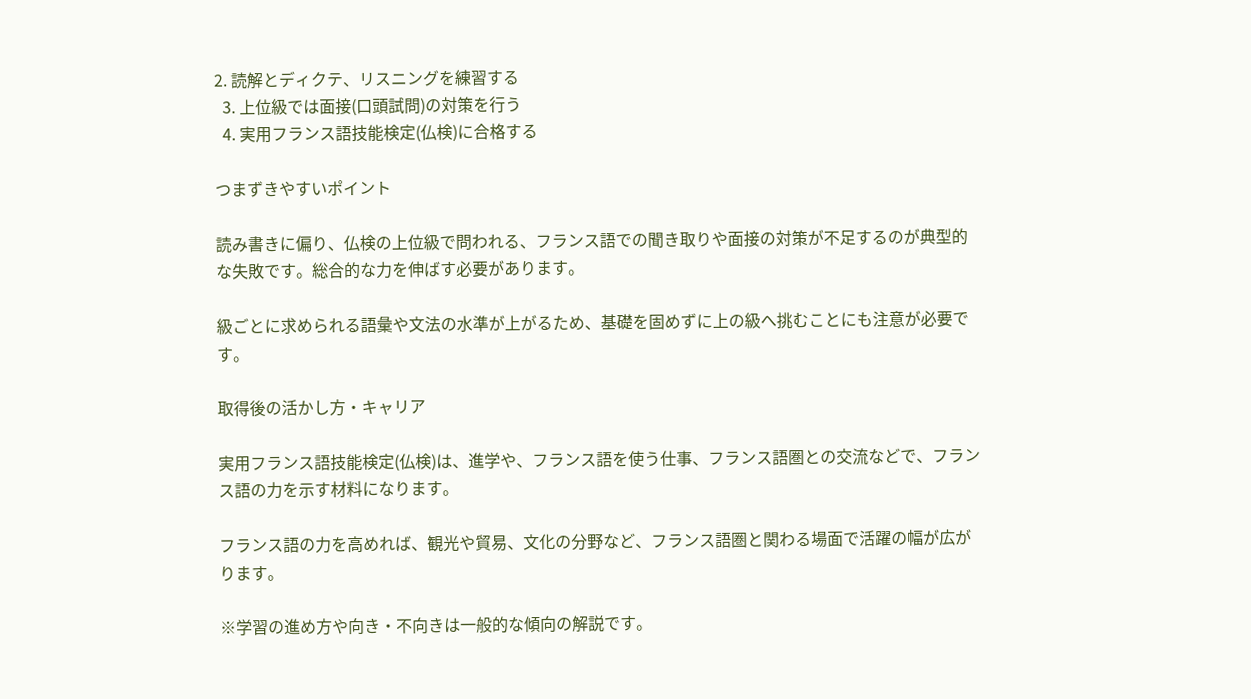2. 読解とディクテ、リスニングを練習する
  3. 上位級では面接(口頭試問)の対策を行う
  4. 実用フランス語技能検定(仏検)に合格する

つまずきやすいポイント

読み書きに偏り、仏検の上位級で問われる、フランス語での聞き取りや面接の対策が不足するのが典型的な失敗です。総合的な力を伸ばす必要があります。

級ごとに求められる語彙や文法の水準が上がるため、基礎を固めずに上の級へ挑むことにも注意が必要です。

取得後の活かし方・キャリア

実用フランス語技能検定(仏検)は、進学や、フランス語を使う仕事、フランス語圏との交流などで、フランス語の力を示す材料になります。

フランス語の力を高めれば、観光や貿易、文化の分野など、フランス語圏と関わる場面で活躍の幅が広がります。

※学習の進め方や向き・不向きは一般的な傾向の解説です。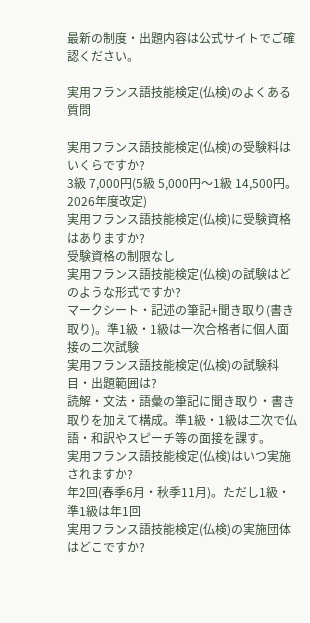最新の制度・出題内容は公式サイトでご確認ください。

実用フランス語技能検定(仏検)のよくある質問

実用フランス語技能検定(仏検)の受験料はいくらですか?
3級 7,000円(5級 5,000円〜1級 14,500円。2026年度改定)
実用フランス語技能検定(仏検)に受験資格はありますか?
受験資格の制限なし
実用フランス語技能検定(仏検)の試験はどのような形式ですか?
マークシート・記述の筆記+聞き取り(書き取り)。準1級・1級は一次合格者に個人面接の二次試験
実用フランス語技能検定(仏検)の試験科目・出題範囲は?
読解・文法・語彙の筆記に聞き取り・書き取りを加えて構成。準1級・1級は二次で仏語・和訳やスピーチ等の面接を課す。
実用フランス語技能検定(仏検)はいつ実施されますか?
年2回(春季6月・秋季11月)。ただし1級・準1級は年1回
実用フランス語技能検定(仏検)の実施団体はどこですか?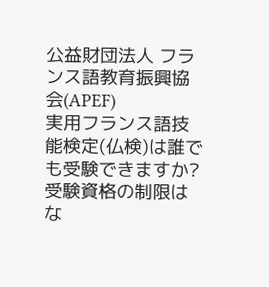公益財団法人 フランス語教育振興協会(APEF)
実用フランス語技能検定(仏検)は誰でも受験できますか?
受験資格の制限はな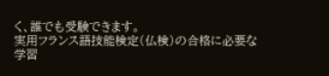く、誰でも受験できます。
実用フランス語技能検定(仏検)の合格に必要な学習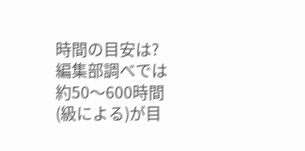時間の目安は?
編集部調べでは約50〜600時間(級による)が目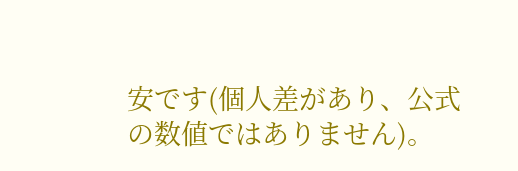安です(個人差があり、公式の数値ではありません)。